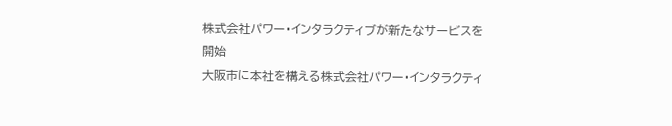株式会社パワー・インタラクティブが新たなサービスを開始
大阪市に本社を構える株式会社パワー・インタラクティ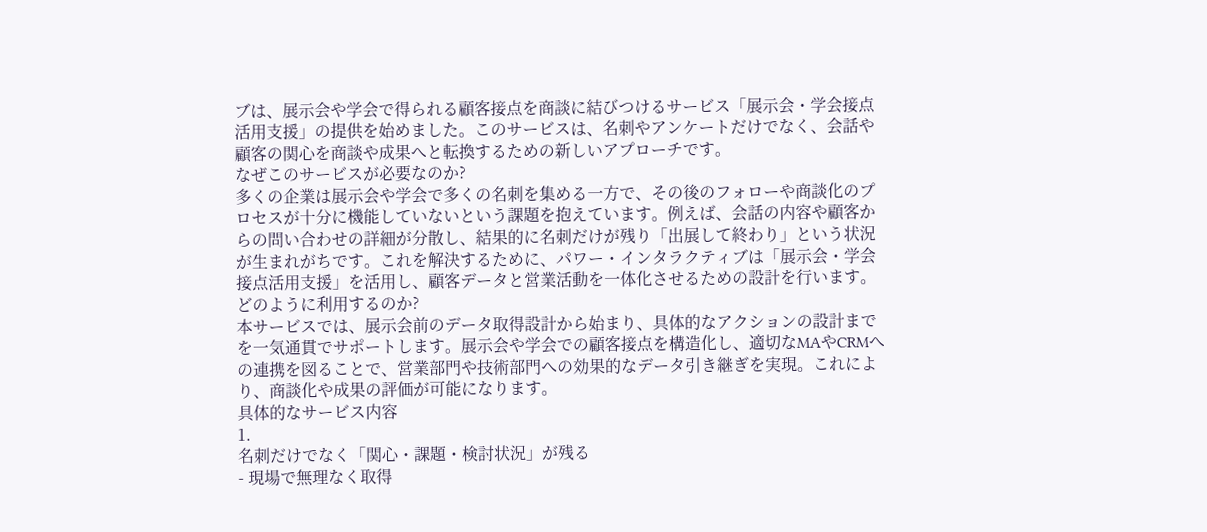ブは、展示会や学会で得られる顧客接点を商談に結びつけるサービス「展示会・学会接点活用支援」の提供を始めました。このサービスは、名刺やアンケートだけでなく、会話や顧客の関心を商談や成果へと転換するための新しいアプローチです。
なぜこのサービスが必要なのか?
多くの企業は展示会や学会で多くの名刺を集める一方で、その後のフォローや商談化のプロセスが十分に機能していないという課題を抱えています。例えば、会話の内容や顧客からの問い合わせの詳細が分散し、結果的に名刺だけが残り「出展して終わり」という状況が生まれがちです。これを解決するために、パワー・インタラクティブは「展示会・学会接点活用支援」を活用し、顧客データと営業活動を一体化させるための設計を行います。
どのように利用するのか?
本サービスでは、展示会前のデータ取得設計から始まり、具体的なアクションの設計までを一気通貫でサポートします。展示会や学会での顧客接点を構造化し、適切なMAやCRMへの連携を図ることで、営業部門や技術部門への効果的なデータ引き継ぎを実現。これにより、商談化や成果の評価が可能になります。
具体的なサービス内容
1.
名刺だけでなく「関心・課題・検討状況」が残る
- 現場で無理なく取得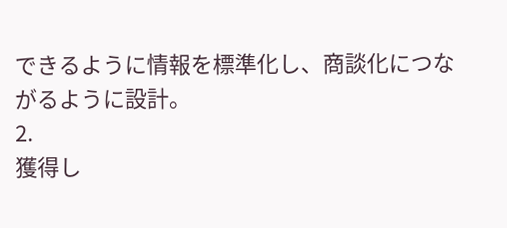できるように情報を標準化し、商談化につながるように設計。
2.
獲得し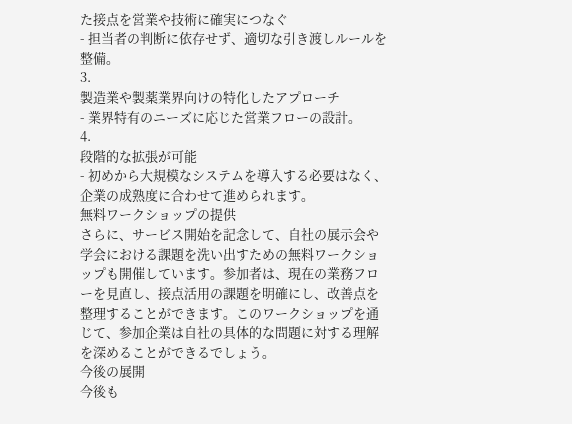た接点を営業や技術に確実につなぐ
- 担当者の判断に依存せず、適切な引き渡しルールを整備。
3.
製造業や製薬業界向けの特化したアプローチ
- 業界特有のニーズに応じた営業フローの設計。
4.
段階的な拡張が可能
- 初めから大規模なシステムを導入する必要はなく、企業の成熟度に合わせて進められます。
無料ワークショップの提供
さらに、サービス開始を記念して、自社の展示会や学会における課題を洗い出すための無料ワークショップも開催しています。参加者は、現在の業務フローを見直し、接点活用の課題を明確にし、改善点を整理することができます。このワークショップを通じて、参加企業は自社の具体的な問題に対する理解を深めることができるでしょう。
今後の展開
今後も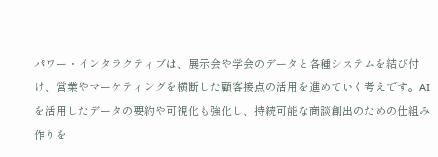パワー・インタラクティブは、展示会や学会のデータと各種システムを結び付け、営業やマーケティングを横断した顧客接点の活用を進めていく考えです。AIを活用したデータの要約や可視化も強化し、持続可能な商談創出のための仕組み作りを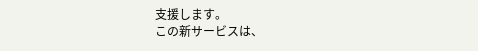支援します。
この新サービスは、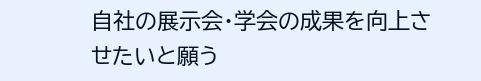自社の展示会・学会の成果を向上させたいと願う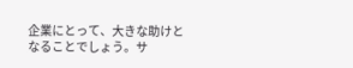企業にとって、大きな助けとなることでしょう。サ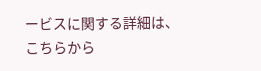ービスに関する詳細は、
こちらから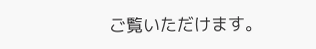ご覧いただけます。